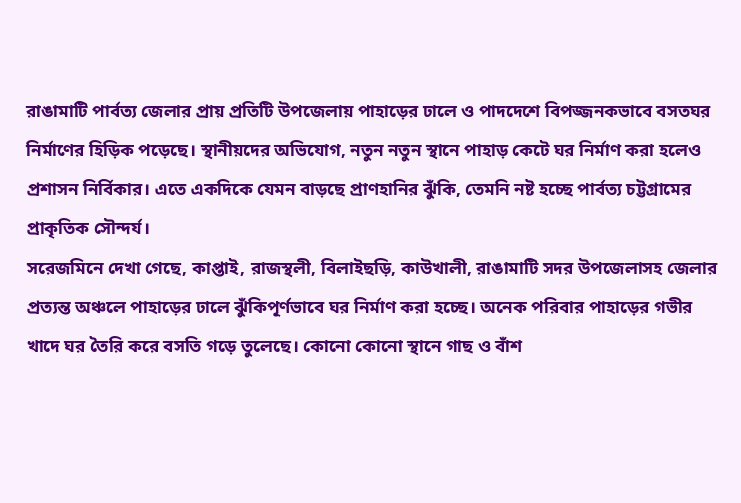রাঙামাটি পার্বত্য জেলার প্রায় প্রতিটি উপজেলায় পাহাড়ের ঢালে ও পাদদেশে বিপজ্জনকভাবে বসতঘর নির্মাণের হিড়িক পড়েছে। স্থানীয়দের অভিযোগ, নতুন নতুন স্থানে পাহাড় কেটে ঘর নির্মাণ করা হলেও প্রশাসন নির্বিকার। এতে একদিকে যেমন বাড়ছে প্রাণহানির ঝুঁকি, তেমনি নষ্ট হচ্ছে পার্বত্য চট্টগ্রামের প্রাকৃতিক সৌন্দর্য।
সরেজমিনে দেখা গেছে, কাপ্তাই, রাজস্থলী, বিলাইছড়ি, কাউখালী, রাঙামাটি সদর উপজেলাসহ জেলার প্রত্যন্ত অঞ্চলে পাহাড়ের ঢালে ঝুঁকিপূর্ণভাবে ঘর নির্মাণ করা হচ্ছে। অনেক পরিবার পাহাড়ের গভীর খাদে ঘর তৈরি করে বসতি গড়ে তুলেছে। কোনো কোনো স্থানে গাছ ও বাঁশ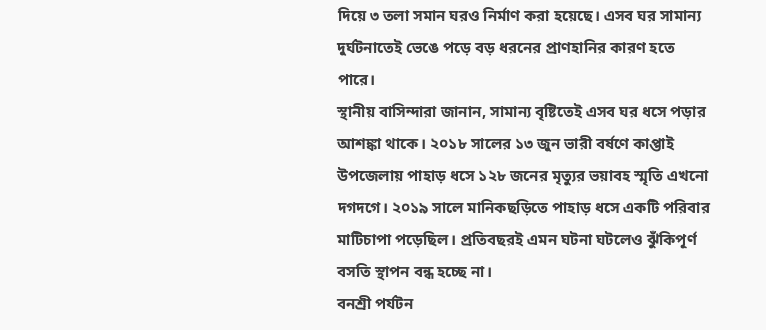দিয়ে ৩ তলা সমান ঘরও নির্মাণ করা হয়েছে। এসব ঘর সামান্য দুর্ঘটনাতেই ভেঙে পড়ে বড় ধরনের প্রাণহানির কারণ হতে পারে।
স্থানীয় বাসিন্দারা জানান, সামান্য বৃষ্টিতেই এসব ঘর ধসে পড়ার আশঙ্কা থাকে। ২০১৮ সালের ১৩ জুন ভারী বর্ষণে কাপ্তাই উপজেলায় পাহাড় ধসে ১২৮ জনের মৃত্যুর ভয়াবহ স্মৃতি এখনো দগদগে। ২০১৯ সালে মানিকছড়িতে পাহাড় ধসে একটি পরিবার মাটিচাপা পড়েছিল। প্রতিবছরই এমন ঘটনা ঘটলেও ঝুঁকিপূর্ণ বসতি স্থাপন বন্ধ হচ্ছে না।
বনশ্রী পর্যটন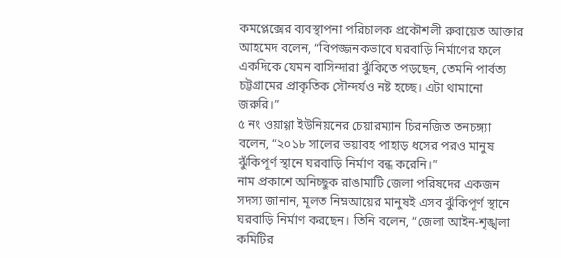কমপ্লেক্সের ব্যবস্থাপনা পরিচালক প্রকৌশলী রুবায়েত আক্তার আহমেদ বলেন, “বিপজ্জনকভাবে ঘরবাড়ি নির্মাণের ফলে একদিকে যেমন বাসিন্দারা ঝুঁকিতে পড়ছেন, তেমনি পার্বত্য চট্টগ্রামের প্রাকৃতিক সৌন্দর্যও নষ্ট হচ্ছে। এটা থামানো জরুরি।”
৫ নং ওয়াগ্গা ইউনিয়নের চেয়ারম্যান চিরনজিত তনচঙ্গ্যা বলেন, “২০১৮ সালের ভয়াবহ পাহাড় ধসের পরও মানুষ ঝুঁকিপূর্ণ স্থানে ঘরবাড়ি নির্মাণ বন্ধ করেনি।”
নাম প্রকাশে অনিচ্ছুক রাঙামাটি জেলা পরিষদের একজন সদস্য জানান, মূলত নিম্নআয়ের মানুষই এসব ঝুঁকিপূর্ণ স্থানে ঘরবাড়ি নির্মাণ করছেন। তিনি বলেন, “জেলা আইন-শৃঙ্খলা কমিটির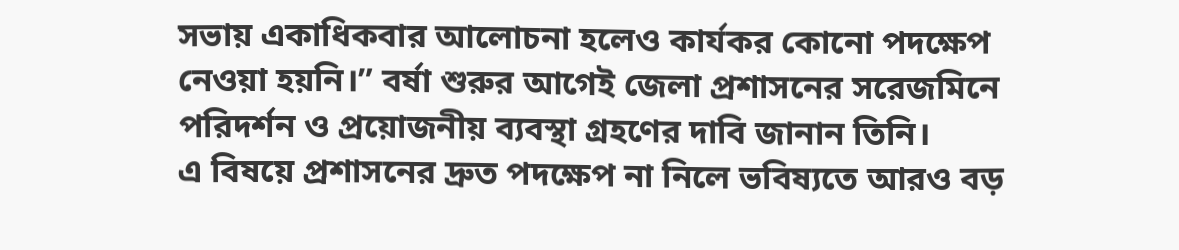সভায় একাধিকবার আলোচনা হলেও কার্যকর কোনো পদক্ষেপ নেওয়া হয়নি।” বর্ষা শুরুর আগেই জেলা প্রশাসনের সরেজমিনে পরিদর্শন ও প্রয়োজনীয় ব্যবস্থা গ্রহণের দাবি জানান তিনি।
এ বিষয়ে প্রশাসনের দ্রুত পদক্ষেপ না নিলে ভবিষ্যতে আরও বড়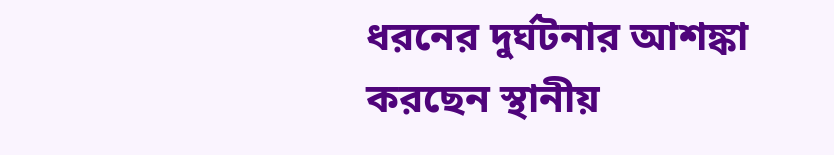ধরনের দুর্ঘটনার আশঙ্কা করছেন স্থানীয়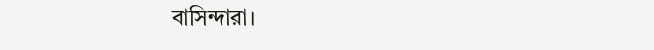বাসিন্দারা।